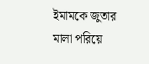ইমামকে জুতার মালা পরিয়ে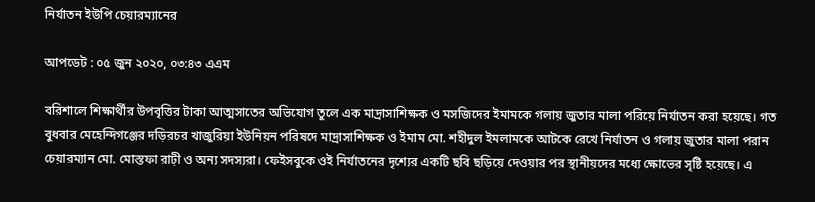নির্যাতন ইউপি চেয়ারম্যানের

আপডেট : ০৫ জুন ২০২০, ০৩:৪৩ এএম

বরিশালে শিক্ষার্থীর উপবৃত্তির টাকা আত্মসাতের অভিযোগ তুলে এক মাদ্রাসাশিক্ষক ও মসজিদের ইমামকে গলায় জুতার মালা পরিয়ে নির্যাতন করা হয়েছে। গত বুধবার মেহেন্দিগঞ্জের দড়িরচর খাজুরিয়া ইউনিয়ন পরিষদে মাদ্রাসাশিক্ষক ও ইমাম মো. শহীদুল ইমলামকে আটকে রেখে নির্যাতন ও গলায় জুতার মালা পরান চেয়ারম্যান মো. মোস্তফা রাঢ়ী ও অন্য সদস্যরা। ফেইসবুকে ওই নির্যাতনের দৃশ্যের একটি ছবি ছড়িয়ে দেওয়ার পর স্থানীয়দের মধ্যে ক্ষোভের সৃষ্টি হয়েছে। এ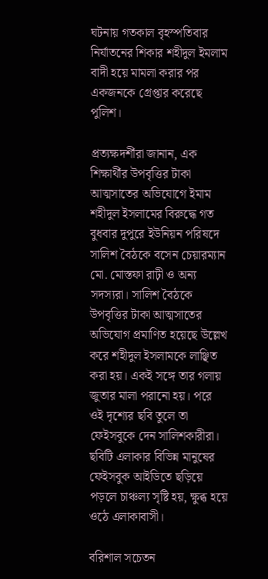ঘটনায় গতকাল বৃহস্পতিবার নির্যাতনের শিকার শহীদুল ইমলাম বাদী হয়ে মামলা করার পর একজনকে গ্রেপ্তার করেছে পুলিশ।

প্রত্যক্ষদর্শীরা জানান, এক শিক্ষার্থীর উপবৃত্তির টাকা আত্মসাতের অভিযোগে ইমাম শহীদুল ইসলামের বিরুদ্ধে গত বুধবার দুপুরে ইউনিয়ন পরিষদে সালিশ বৈঠকে বসেন চেয়ারম্যান মো. মোস্তফা রাঢ়ী ও অন্য সদস্যরা। সালিশ বৈঠকে উপবৃত্তির টাকা আত্মসাতের অভিযোগ প্রমাণিত হয়েছে উল্লেখ করে শহীদুল ইসলামকে লাঞ্ছিত করা হয়। একই সঙ্গে তার গলায় জুতার মালা পরানো হয়। পরে ওই দৃশ্যের ছবি তুলে তা ফেইসবুকে দেন সালিশকারীরা। ছবিটি এলাকার বিভিন্ন মানুষের ফেইসবুক আইডিতে ছড়িয়ে পড়লে চাঞ্চল্য সৃষ্টি হয়, ক্ষুব্ধ হয়ে ওঠে এলাকাবাসী।

বরিশাল সচেতন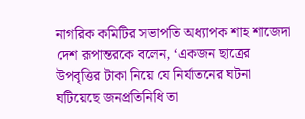নাগরিক কমিটির সভাপতি অধ্যাপক শাহ শাজেদা দেশ রূপান্তরকে বলেন, ‘একজন ছাত্রের উপবৃত্তির টাকা নিয়ে যে নির্যাতনের ঘটনা ঘটিয়েছে জনপ্রতিনিধি তা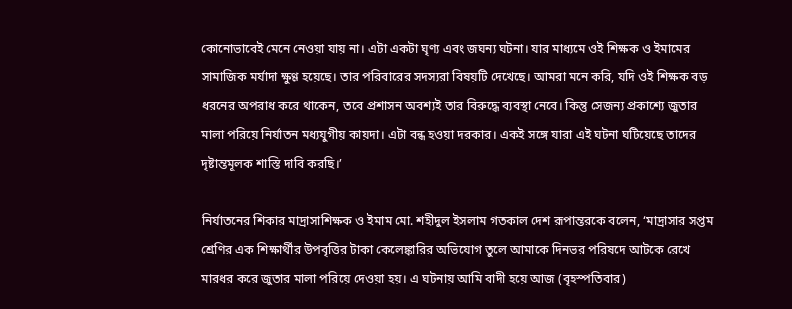কোনোভাবেই মেনে নেওয়া যায় না। এটা একটা ঘৃণ্য এবং জঘন্য ঘটনা। যার মাধ্যমে ওই শিক্ষক ও ইমামের সামাজিক মর্যাদা ক্ষুণ্ণ হয়েছে। তার পরিবারের সদস্যরা বিষয়টি দেখেছে। আমরা মনে করি, যদি ওই শিক্ষক বড় ধরনের অপরাধ করে থাকেন, তবে প্রশাসন অবশ্যই তার বিরুদ্ধে ব্যবস্থা নেবে। কিন্তু সেজন্য প্রকাশ্যে জুতার মালা পরিয়ে নির্যাতন মধ্যযুগীয় কায়দা। এটা বন্ধ হওয়া দরকার। একই সঙ্গে যারা এই ঘটনা ঘটিয়েছে তাদের দৃষ্টান্তমূলক শাস্তি দাবি করছি।’

নির্যাতনের শিকার মাদ্রাসাশিক্ষক ও ইমাম মো. শহীদুল ইসলাম গতকাল দেশ রূপান্তরকে বলেন, ‘মাদ্রাসার সপ্তম শ্রেণির এক শিক্ষার্থীর উপবৃত্তির টাকা কেলেঙ্কারির অভিযোগ তুলে আমাকে দিনভর পরিষদে আটকে রেখে মারধর করে জুতার মালা পরিয়ে দেওয়া হয়। এ ঘটনায় আমি বাদী হয়ে আজ (বৃহস্পতিবার)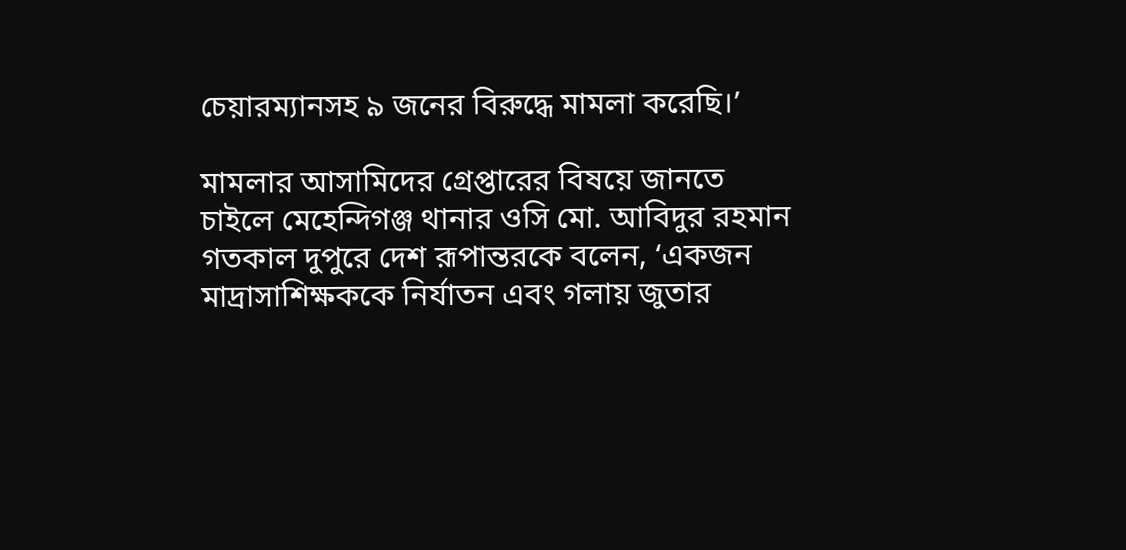চেয়ারম্যানসহ ৯ জনের বিরুদ্ধে মামলা করেছি।’

মামলার আসামিদের গ্রেপ্তারের বিষয়ে জানতে চাইলে মেহেন্দিগঞ্জ থানার ওসি মো. আবিদুর রহমান গতকাল দুপুরে দেশ রূপান্তরকে বলেন, ‘একজন মাদ্রাসাশিক্ষককে নির্যাতন এবং গলায় জুতার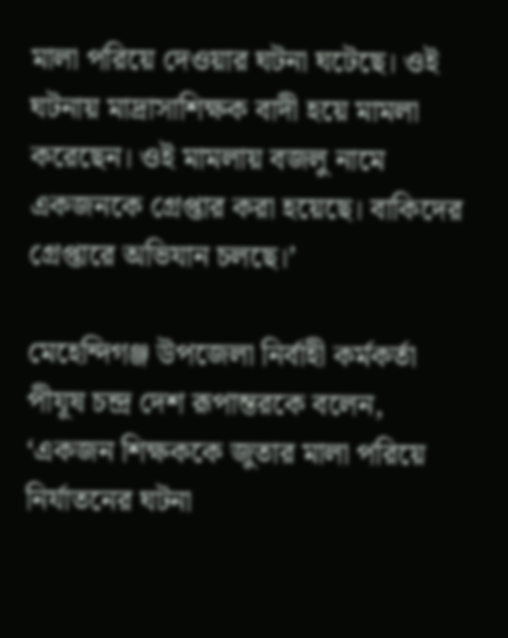মালা পরিয়ে দেওয়ার ঘটনা ঘটেছে। ওই ঘটনায় মাদ্রাসাশিক্ষক বাদী হয়ে মামলা করেছেন। ওই মামলায় বজলু নামে একজনকে গ্রেপ্তার করা হয়েছে। বাকিদের গ্রেপ্তারে অভিযান চলছে।’

মেহেন্দিগঞ্জ উপজেলা নির্বাহী কর্মকর্তা পীযূষ চন্দ্র দেশ রূপান্তরকে বলেন, ‘একজন শিক্ষককে জুতার মালা পরিয়ে নির্যাতনের ঘটনা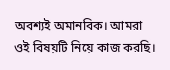অবশ্যই অমানবিক। আমরা ওই বিষয়টি নিয়ে কাজ করছি।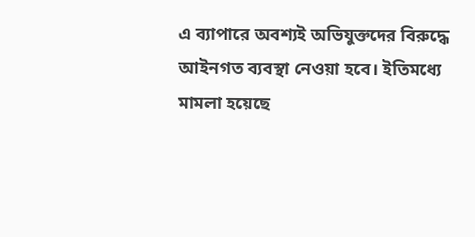এ ব্যাপারে অবশ্যই অভিযুক্তদের বিরুদ্ধে আইনগত ব্যবস্থা নেওয়া হবে। ইতিমধ্যে মামলা হয়েছে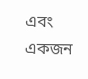এবং একজন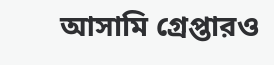আসামি গ্রেপ্তারও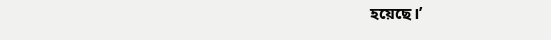হয়েছে।’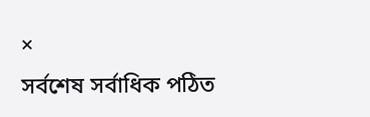×
সর্বশেষ সর্বাধিক পঠিত